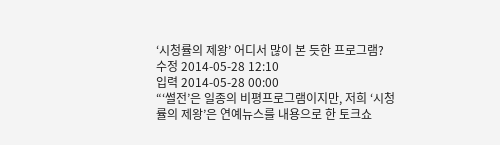‘시청률의 제왕’ 어디서 많이 본 듯한 프로그램?
수정 2014-05-28 12:10
입력 2014-05-28 00:00
“‘썰전’은 일종의 비평프로그램이지만, 저희 ‘시청률의 제왕’은 연예뉴스를 내용으로 한 토크쇼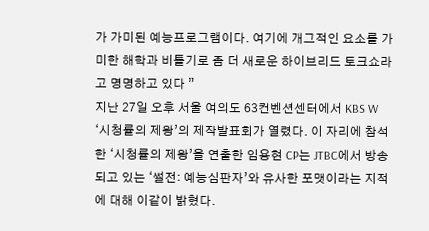가 가미된 예능프로그램이다. 여기에 개그적인 요소를 가미한 해학과 비틀기로 좀 더 새로운 하이브리드 토크쇼라고 명명하고 있다 ”
지난 27일 오후 서울 여의도 63컨벤션센터에서 KBS W ‘시청률의 제왕’의 제작발표회가 열렸다. 이 자리에 참석한 ‘시청률의 제왕’을 연출한 임용현 CP는 JTBC에서 방송되고 있는 ‘썰전: 예능심판자’와 유사한 포맷이라는 지적에 대해 이같이 밝혔다.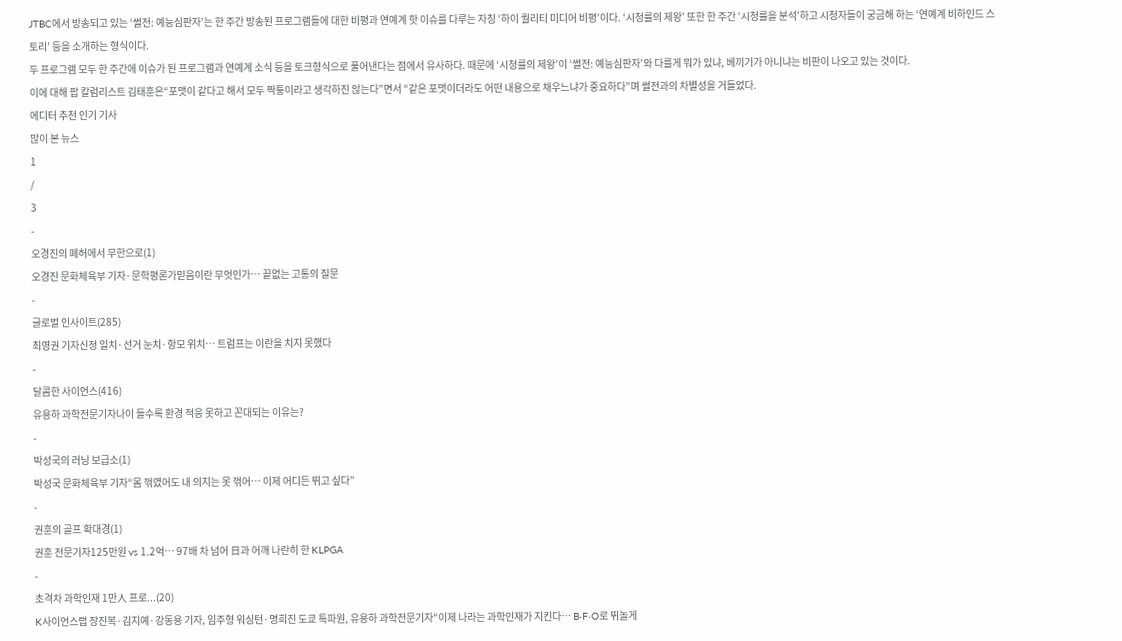JTBC에서 방송되고 있는 ‘썰전: 예능심판자’는 한 주간 방송된 프로그램들에 대한 비평과 연예계 핫 이슈를 다루는 자칭 ‘하이 퀄리티 미디어 비평’이다. ‘시청률의 제왕’ 또한 한 주간 ‘시청률을 분석’하고 시청자들이 궁금해 하는 ‘연예계 비하인드 스토리’ 등을 소개하는 형식이다.
두 프로그램 모두 한 주간에 이슈가 된 프로그램과 연예계 소식 등을 토크형식으로 풀어낸다는 점에서 유사하다. 때문에 ‘시청률의 제왕’이 ‘썰전: 예능심판자’와 다를게 뭐가 있냐, 베끼기가 아니냐는 비판이 나오고 있는 것이다.
이에 대해 팝 칼럼리스트 김태훈은“포맷이 같다고 해서 모두 짝퉁이라고 생각하진 않는다”면서 “같은 포맷이더라도 어떤 내용으로 채우느냐가 중요하다”며 썰전과의 차별성을 거들었다.
에디터 추천 인기 기사
많이 본 뉴스
1
/
3
-
오경진의 폐허에서 무한으로(1)
오경진 문화체육부 기자·문학평론가믿음이란 무엇인가… 끝없는 고통의 질문
-
글로벌 인사이트(285)
최영권 기자신정 일치·선거 눈치·항모 위치… 트럼프는 이란을 치지 못했다
-
달콤한 사이언스(416)
유용하 과학전문기자나이 들수록 환경 적응 못하고 꼰대되는 이유는?
-
박성국의 러닝 보급소(1)
박성국 문화체육부 기자“몸 꺾였어도 내 의지는 못 꺾어… 이제 어디든 뛰고 싶다”
-
권훈의 골프 확대경(1)
권훈 전문기자125만원 vs 1.2억… 97배 차 넘어 日과 어깨 나란히 한 KLPGA
-
초격차 과학인재 1만人 프로...(20)
K사이언스랩 장진복·김지예·강동용 기자, 임주형 워싱턴·명희진 도쿄 특파원, 유용하 과학전문기자“이제 나라는 과학인재가 지킨다… B·F·O로 뛰놀게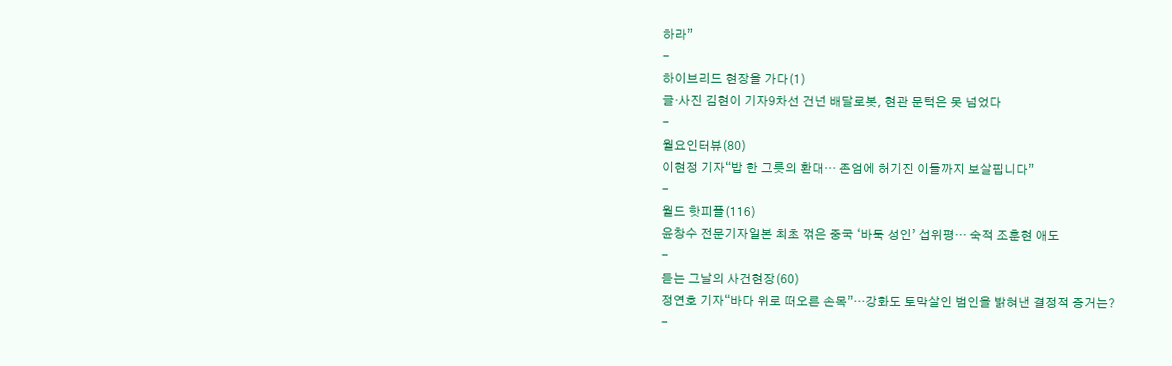하라”
-
하이브리드 현장을 가다(1)
글·사진 김현이 기자9차선 건넌 배달로봇, 현관 문턱은 못 넘었다
-
월요인터뷰(80)
이현정 기자“밥 한 그릇의 환대… 존엄에 허기진 이들까지 보살핍니다”
-
월드 핫피플(116)
윤창수 전문기자일본 최초 꺾은 중국 ‘바둑 성인’ 섭위평… 숙적 조훈현 애도
-
듣는 그날의 사건현장(60)
정연호 기자“바다 위로 떠오른 손목”…강화도 토막살인 범인을 밝혀낸 결정적 증거는?
-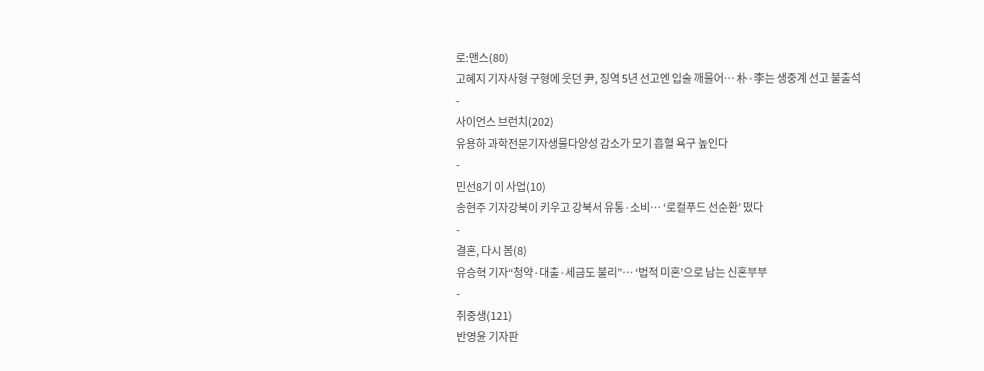로:맨스(80)
고혜지 기자사형 구형에 웃던 尹, 징역 5년 선고엔 입술 깨물어… 朴·李는 생중계 선고 불출석
-
사이언스 브런치(202)
유용하 과학전문기자생물다양성 감소가 모기 흡혈 욕구 높인다
-
민선8기 이 사업(10)
송현주 기자강북이 키우고 강북서 유통·소비… ‘로컬푸드 선순환’ 떴다
-
결혼, 다시 봄(8)
유승혁 기자“청약·대출·세금도 불리”… ‘법적 미혼’으로 남는 신혼부부
-
취중생(121)
반영윤 기자판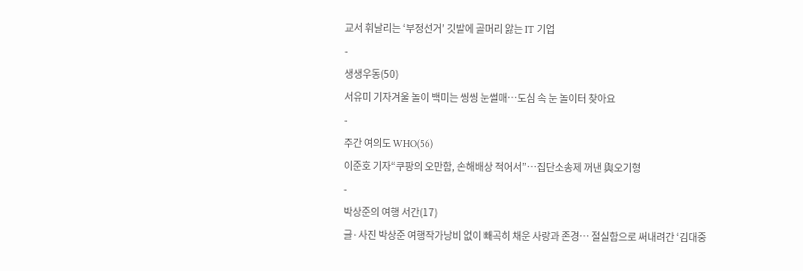교서 휘날리는 ‘부정선거’ 깃발에 골머리 앓는 IT 기업
-
생생우동(50)
서유미 기자겨울 놀이 백미는 씽씽 눈썰매…도심 속 눈 놀이터 찾아요
-
주간 여의도 WHO(56)
이준호 기자“쿠팡의 오만함, 손해배상 적어서”…집단소송제 꺼낸 與오기형
-
박상준의 여행 서간(17)
글·사진 박상준 여행작가낭비 없이 빼곡히 채운 사랑과 존경… 절실함으로 써내려간 ‘김대중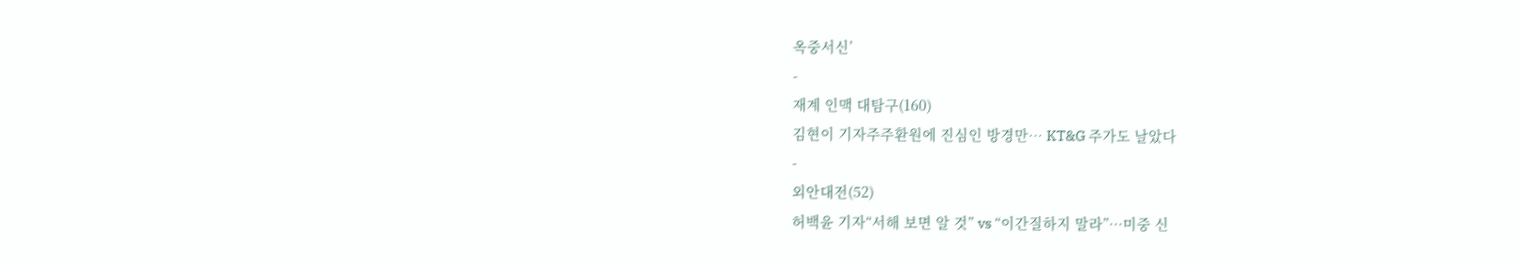옥중서신’
-
재계 인맥 대탐구(160)
김현이 기자주주환원에 진심인 방경만… KT&G 주가도 날았다
-
외안대전(52)
허백윤 기자“서해 보면 알 것” vs “이간질하지 말라”…미중 신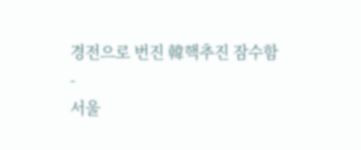경전으로 번진 韓핵추진 잠수함
-
서울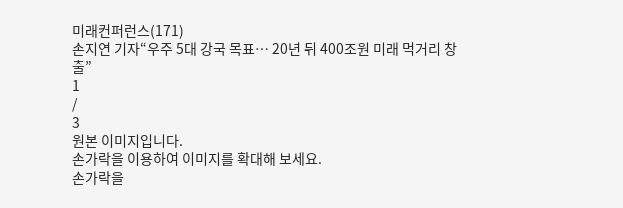미래컨퍼런스(171)
손지연 기자“우주 5대 강국 목표… 20년 뒤 400조원 미래 먹거리 창출”
1
/
3
원본 이미지입니다.
손가락을 이용하여 이미지를 확대해 보세요.
손가락을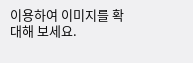이용하여 이미지를 확대해 보세요.